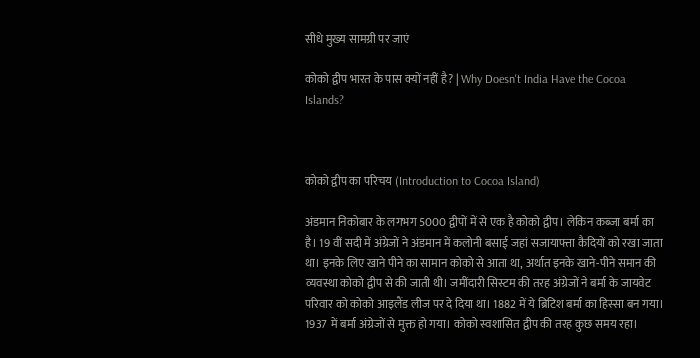सीधे मुख्य सामग्री पर जाएं

कोको द्वीप भारत के पास क्यों नहीं है? | Why Doesn't India Have the Cocoa Islands?



कोको द्वीप का परिचय (Introduction to Cocoa Island)

अंडमान निकोबार के लगभग 5000 द्वीपों में से एक है कोको द्वीप। लेकिन कब्जा बर्मा का है। 19 वीं सदी में अंग्रेजों ने अंडमान में कलोनी बसाई जहां सजायाफ्ता कैदियों को रखा जाता था। इनके लिए खाने पीने का सामान कोको से आता था, अर्थात इनके खाने-पीने समान की व्यवस्था कोको द्वीप से की जाती थी। जमींदारी सिस्टम की तरह अंग्रेजों ने बर्मा के जायवेट परिवार को कोको आइलैंड लीज पर दे दिया था। 1882 में ये ब्रिटिश बर्मा का हिस्सा बन गया। 1937 में बर्मा अंग्रेजों से मुक्त हो गया। कोको स्वशासित द्वीप की तरह कुछ समय रहा।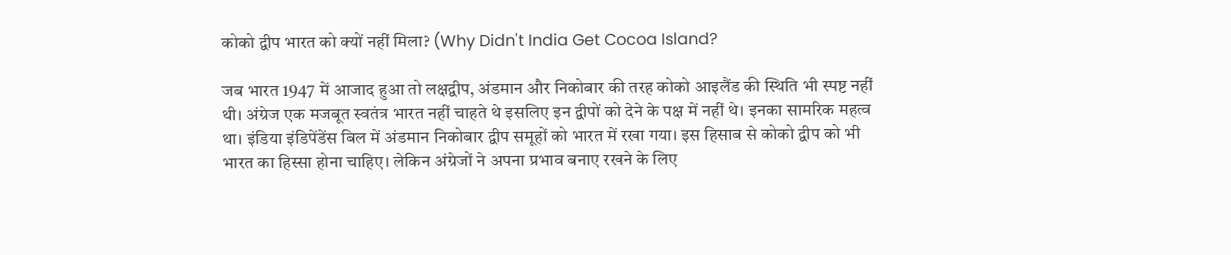कोको द्वीप भारत को क्यों नहीं मिला? (Why Didn't India Get Cocoa Island?

जब भारत 1947 में आजाद हुआ तो लक्षद्वीप, अंडमान और निकोबार की तरह कोको आइलैंड की स्थिति भी स्पष्ट नहीं थी। अंग्रेज एक मजबूत स्वतंत्र भारत नहीं चाहते थे इसलिए इन द्वीपों को देने के पक्ष में नहीं थे। इनका सामरिक महत्व था। इंडिया इंडिपेंडेंस बिल में अंडमान निकोबार द्वीप समूहों को भारत में रखा गया। इस हिसाब से कोको द्वीप को भी भारत का हिस्सा होना चाहिए। लेकिन अंग्रेजों ने अपना प्रभाव बनाए रखने के लिए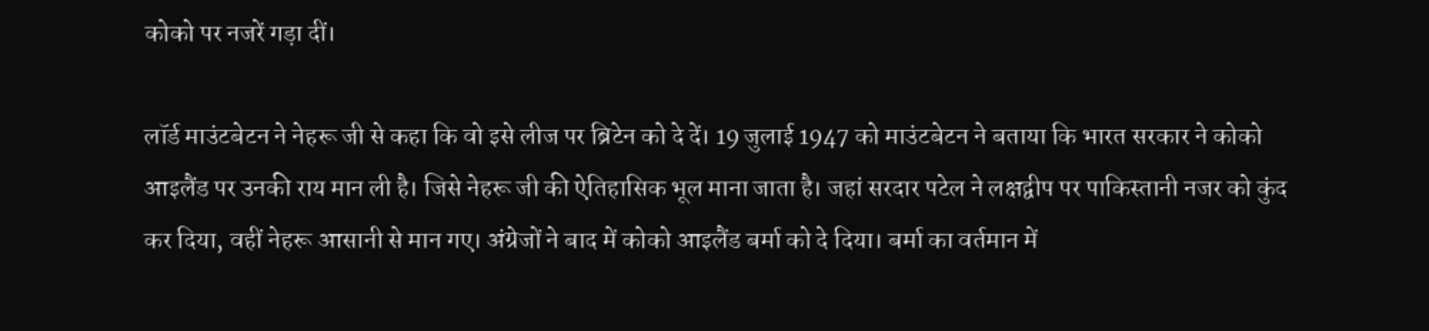कोको पर नजरें गड़ा दीं।

लॉर्ड माउंटबेटन ने नेहरू जी से कहा कि वो इसे लीज पर ब्रिटेन को दे दें। 19 जुलाई 1947 को माउंटबेटन ने बताया कि भारत सरकार ने कोको आइलैंड पर उनकी राय मान ली है। जिसे नेहरू जी की ऐतिहासिक भूल माना जाता है। जहां सरदार पटेल ने लक्षद्वीप पर पाकिस्तानी नजर को कुंद कर दिया, वहीं नेहरू आसानी से मान गए। अंग्रेजों ने बाद में कोको आइलैंड बर्मा को दे दिया। बर्मा का वर्तमान में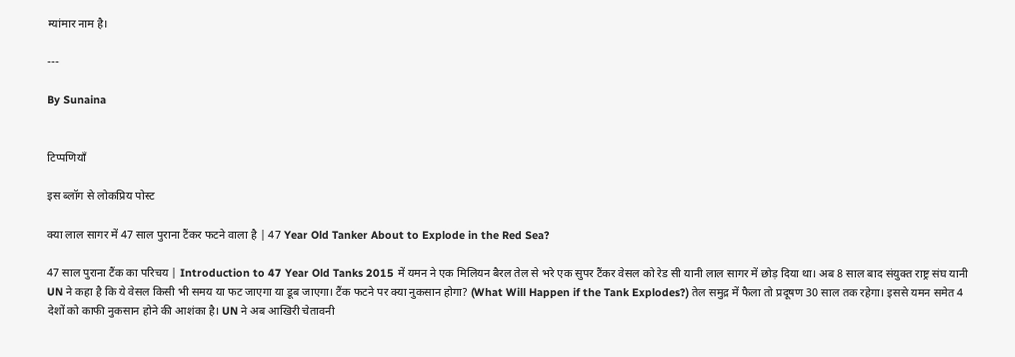म्यांमार नाम है।

---

By Sunaina


टिप्पणियाँ

इस ब्लॉग से लोकप्रिय पोस्ट

क्या लाल सागर में 47 साल पुराना टैंकर फटने वाला है | 47 Year Old Tanker About to Explode in the Red Sea?

47 साल पुराना टैंक का परिचय | Introduction to 47 Year Old Tanks 2015 में यमन ने एक मिलियन बैरल तेल से भरे एक सुपर टैंकर वेसल को रेड सी यानी लाल सागर में छोड़ दिया था। अब 8 साल बाद संयुक्त राष्ट्र संघ यानी UN ने कहा है कि ये वेसल किसी भी समय या फट जाएगा या डूब जाएगा। टैंक फटने पर क्या नुकसान होगा? (What Will Happen if the Tank Explodes?) तेल समुद्र में फैला तो प्रदूषण 30 साल तक रहेगा। इससे यमन समेत 4 देशों को काफी नुकसान होने की आशंका है। UN ने अब आखिरी चेतावनी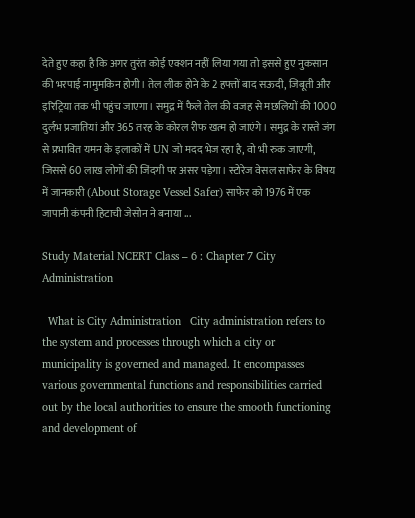देते हुए कहा है कि अगर तुरंत कोई एक्शन नहीं लिया गया तो इससे हुए नुकसान की भरपाई नामुमकिन होगी। तेल लीक होने के 2 हफ्तों बाद सऊदी, जिबूती और इरिट्रिया तक भी पहुंच जाएगा। समुद्र में फैले तेल की वजह से मछलियों की 1000 दुर्लभ प्रजातियां और 365 तरह के कोरल रीफ खत्म हो जाएंगे। समुद्र के रास्ते जंग से प्रभावित यमन के इलाकों में UN जो मदद भेज रहा है, वो भी रुक जाएगी, जिससे 60 लाख लोगों की जिंदगी पर असर पड़ेगा। स्टोरेज वेसल साफेर के विषय में जानकारी (About Storage Vessel Safer) साफेर को 1976 में एक जापानी कंपनी हिटाची जेसोन ने बनाया ...

Study Material NCERT Class – 6 : Chapter 7 City Administration

  What is City Administration   City administration refers to the system and processes through which a city or municipality is governed and managed. It encompasses various governmental functions and responsibilities carried out by the local authorities to ensure the smooth functioning and development of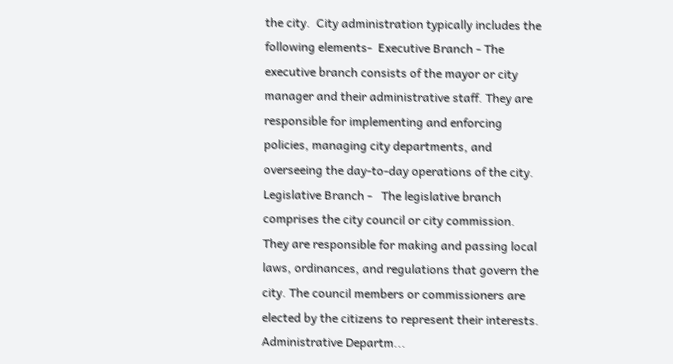the city.  City administration typically includes the following elements-  Executive Branch - The executive branch consists of the mayor or city manager and their administrative staff. They are responsible for implementing and enforcing policies, managing city departments, and overseeing the day-to-day operations of the city.  Legislative Branch -   The legislative branch comprises the city council or city commission. They are responsible for making and passing local laws, ordinances, and regulations that govern the city. The council members or commissioners are elected by the citizens to represent their interests.  Administrative Departm...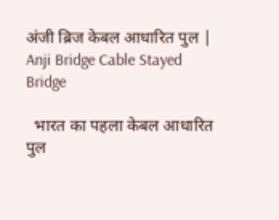अंजी ब्रिज केबल आधारित पुल | Anji Bridge Cable Stayed Bridge

  भारत का पहला केबल आधारित पुल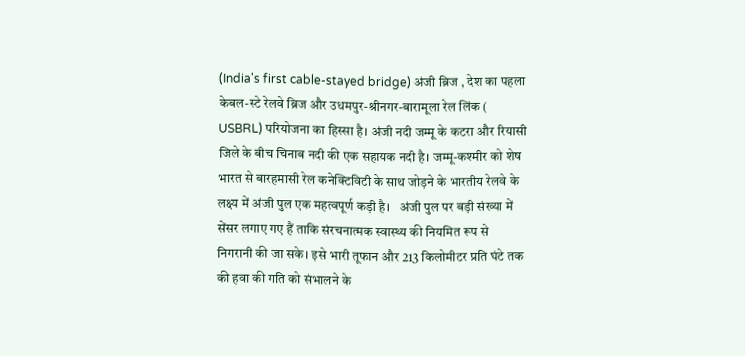(India's first cable-stayed bridge) अंजी ब्रिज , देश का पहला केबल-स्टे रेलवे ब्रिज और उधमपुर-श्रीनगर-बारामूला रेल लिंक ( USBRL) परियोजना का हिस्सा है। अंजी नदी जम्मू के कटरा और रियासी जिले के बीच चिनाब नदी की एक सहायक नदी है। जम्मू-कश्मीर को शेष भारत से बारहमासी रेल कनेक्टिविटी के साथ जोड़ने के भारतीय रेलवे के लक्ष्य में अंजी पुल एक महत्वपूर्ण कड़ी है।   अंजी पुल पर बड़ी संख्या में सेंसर लगाए गए हैं ताकि संरचनात्मक स्वास्थ्य की नियमित रूप से निगरानी की जा सके। इसे भारी तूफान और 213 किलोमीटर प्रति घंटे तक की हवा की गति को संभालने के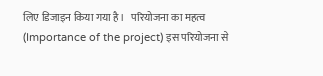लिए डिजाइन किया गया है।   परियोजना का महत्व  (Importance of the project) इस परियोजना से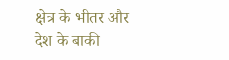क्षेत्र के भीतर और देश के बाकी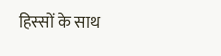हिस्सों के साथ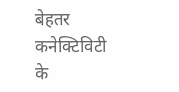बेहतर कनेक्टिविटी के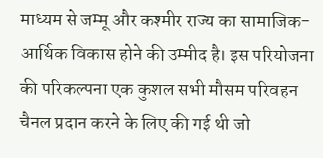माध्यम से जम्मू और कश्मीर राज्य का सामाजिक-आर्थिक विकास होने की उम्मीद है। इस परियोजना की परिकल्पना एक कुशल सभी मौसम परिवहन चैनल प्रदान करने के लिए की गई थी जो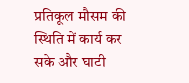प्रतिकूल मौसम की स्थिति में कार्य कर सके और घाटी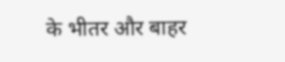के भीतर और बाहर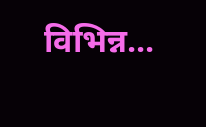विभिन्न...